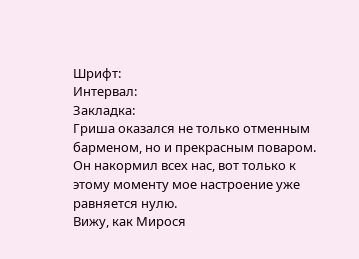Шрифт:
Интервал:
Закладка:
Гриша оказался не только отменным барменом, но и прекрасным поваром. Он накормил всех нас, вот только к этому моменту мое настроение уже равняется нулю.
Вижу, как Мирося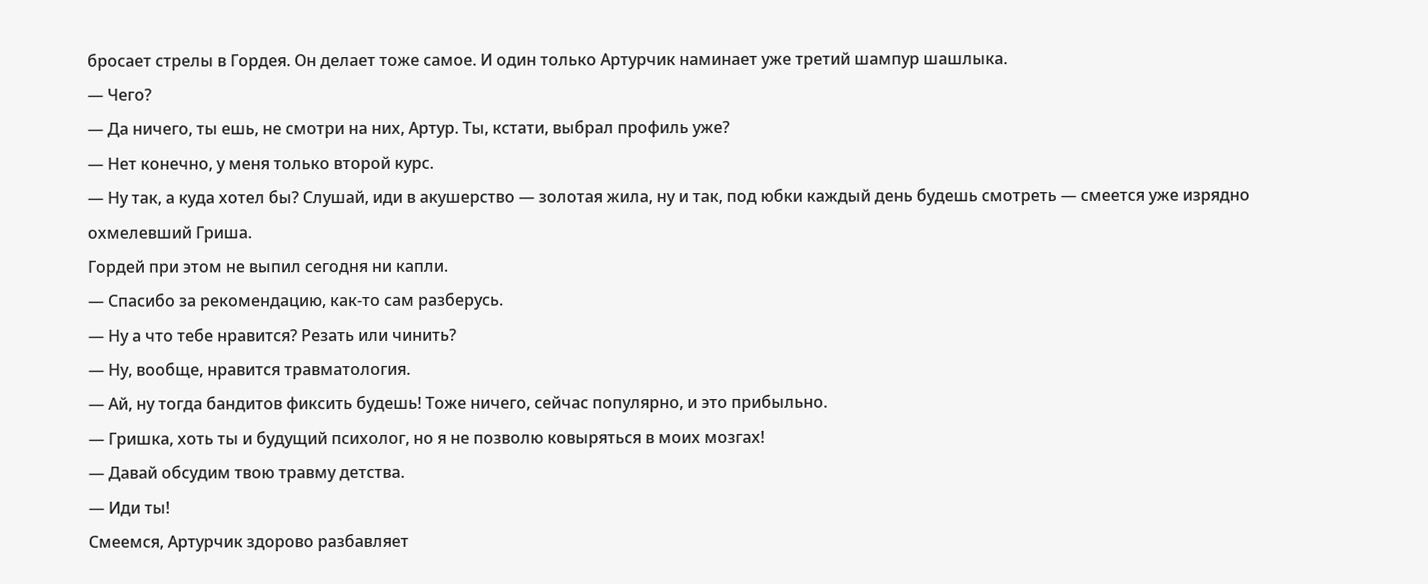бросает стрелы в Гордея. Он делает тоже самое. И один только Артурчик наминает уже третий шампур шашлыка.
— Чего?
— Да ничего, ты ешь, не смотри на них, Артур. Ты, кстати, выбрал профиль уже?
— Нет конечно, у меня только второй курс.
— Ну так, а куда хотел бы? Слушай, иди в акушерство — золотая жила, ну и так, под юбки каждый день будешь смотреть — смеется уже изрядно охмелевший Гриша.
Гордей при этом не выпил сегодня ни капли.
— Спасибо за рекомендацию, как-то сам разберусь.
— Ну а что тебе нравится? Резать или чинить?
— Ну, вообще, нравится травматология.
— Ай, ну тогда бандитов фиксить будешь! Тоже ничего, сейчас популярно, и это прибыльно.
— Гришка, хоть ты и будущий психолог, но я не позволю ковыряться в моих мозгах!
— Давай обсудим твою травму детства.
— Иди ты!
Смеемся, Артурчик здорово разбавляет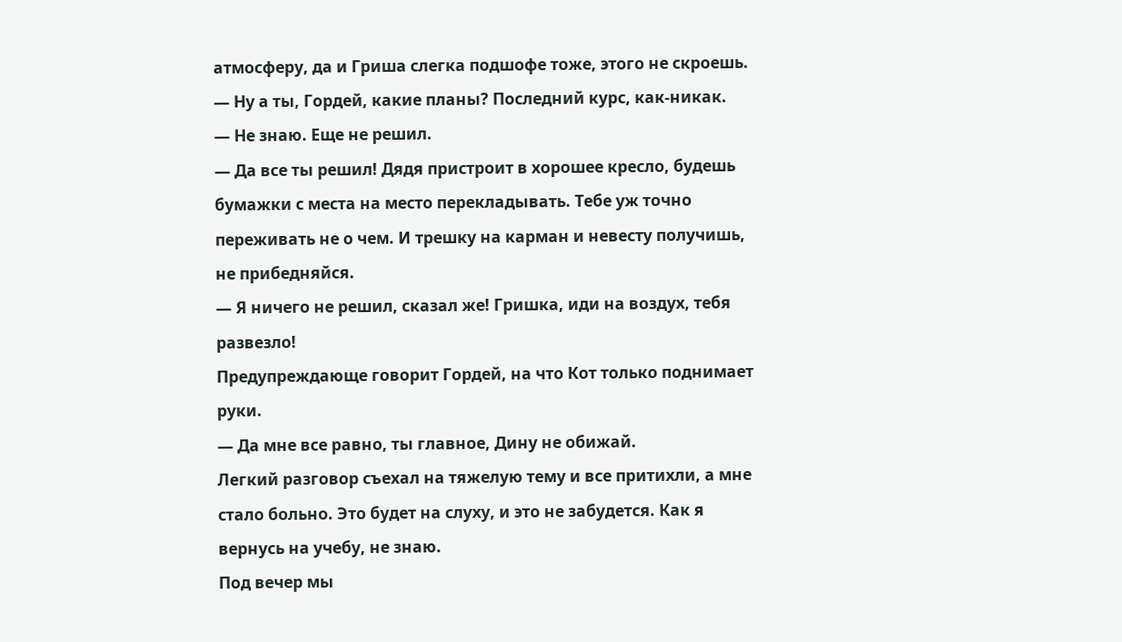атмосферу, да и Гриша слегка подшофе тоже, этого не скроешь.
— Ну а ты, Гордей, какие планы? Последний курс, как-никак.
— Не знаю. Еще не решил.
— Да все ты решил! Дядя пристроит в хорошее кресло, будешь бумажки с места на место перекладывать. Тебе уж точно переживать не о чем. И трешку на карман и невесту получишь, не прибедняйся.
— Я ничего не решил, сказал же! Гришка, иди на воздух, тебя развезло!
Предупреждающе говорит Гордей, на что Кот только поднимает руки.
— Да мне все равно, ты главное, Дину не обижай.
Легкий разговор съехал на тяжелую тему и все притихли, а мне стало больно. Это будет на слуху, и это не забудется. Как я вернусь на учебу, не знаю.
Под вечер мы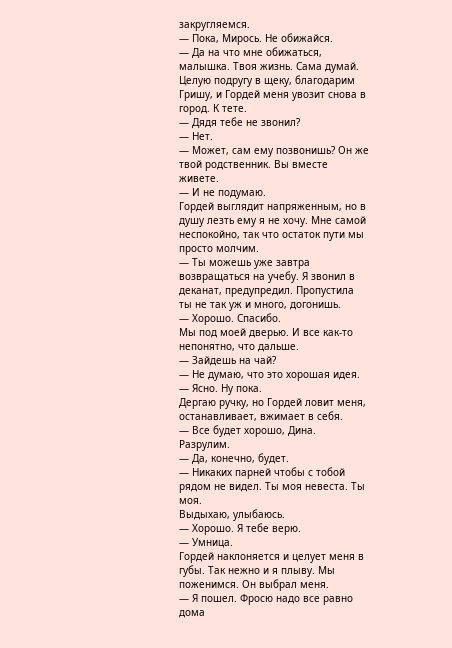закругляемся.
— Пока, Мирось. Не обижайся.
— Да на что мне обижаться, малышка. Твоя жизнь. Сама думай.
Целую подругу в щеку, благодарим Гришу, и Гордей меня увозит снова в город. К тете.
— Дядя тебе не звонил?
— Нет.
— Может, сам ему позвонишь? Он же твой родственник. Вы вместе живете.
— И не подумаю.
Гордей выглядит напряженным, но в душу лезть ему я не хочу. Мне самой неспокойно, так что остаток пути мы просто молчим.
— Ты можешь уже завтра возвращаться на учебу. Я звонил в деканат, предупредил. Пропустила ты не так уж и много, догонишь.
— Хорошо. Спасибо.
Мы под моей дверью. И все как-то непонятно, что дальше.
— Зайдешь на чай?
— Не думаю, что это хорошая идея.
— Ясно. Ну пока.
Дергаю ручку, но Гордей ловит меня, останавливает, вжимает в себя.
— Все будет хорошо, Дина. Разрулим.
— Да, конечно, будет.
— Никаких парней чтобы с тобой рядом не видел. Ты моя невеста. Ты моя.
Выдыхаю, улыбаюсь.
— Хорошо. Я тебе верю.
— Умница.
Гордей наклоняется и целует меня в губы. Так нежно и я плыву. Мы поженимся. Он выбрал меня.
— Я пошел. Фросю надо все равно дома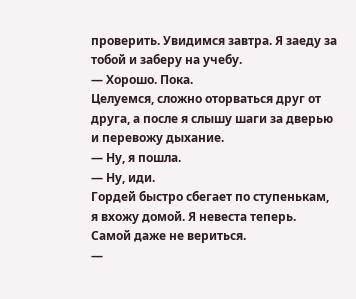проверить. Увидимся завтра. Я заеду за тобой и заберу на учебу.
— Хорошо. Пока.
Целуемся, сложно оторваться друг от друга, а после я слышу шаги за дверью и перевожу дыхание.
— Ну, я пошла.
— Ну, иди.
Гордей быстро сбегает по ступенькам, я вхожу домой. Я невеста теперь. Самой даже не вериться.
—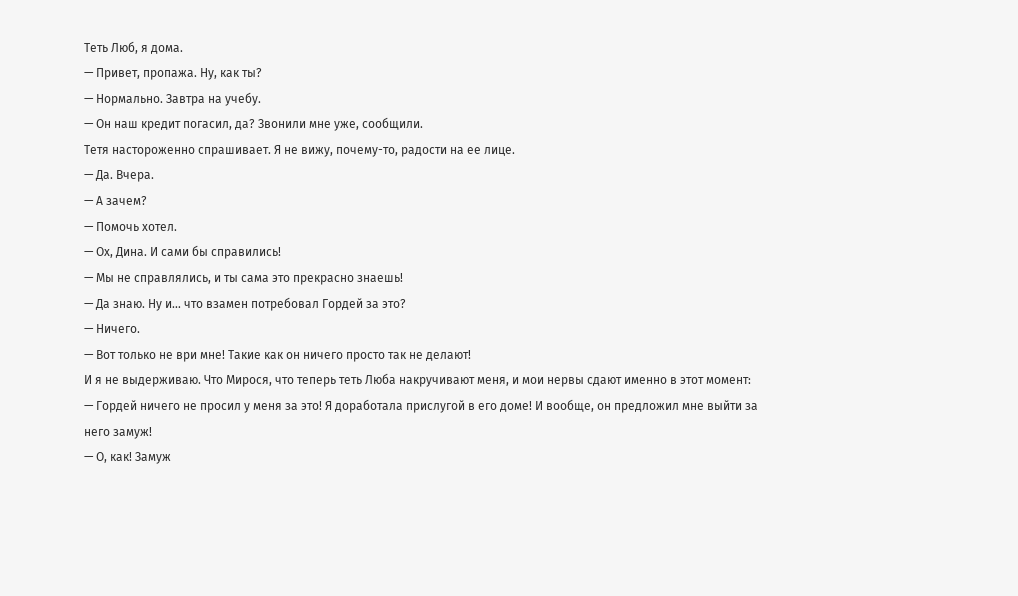Теть Люб, я дома.
— Привет, пропажа. Ну, как ты?
— Нормально. Завтра на учебу.
— Он наш кредит погасил, да? Звонили мне уже, сообщили.
Тетя настороженно спрашивает. Я не вижу, почему-то, радости на ее лице.
— Да. Вчера.
— А зачем?
— Помочь хотел.
— Ох, Дина. И сами бы справились!
— Мы не справлялись, и ты сама это прекрасно знаешь!
— Да знаю. Ну и… что взамен потребовал Гордей за это?
— Ничего.
— Вот только не ври мне! Такие как он ничего просто так не делают!
И я не выдерживаю. Что Мирося, что теперь теть Люба накручивают меня, и мои нервы сдают именно в этот момент:
— Гордей ничего не просил у меня за это! Я доработала прислугой в его доме! И вообще, он предложил мне выйти за него замуж!
— О, как! Замуж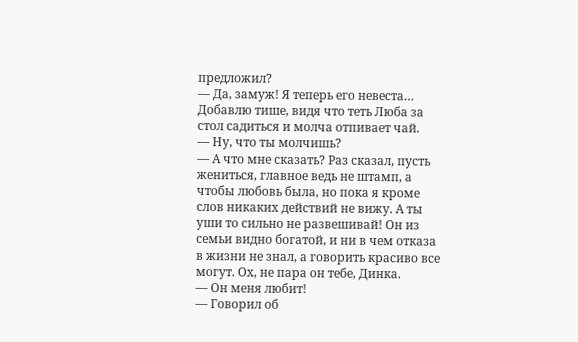предложил?
— Да, замуж! Я теперь его невеста…
Добавлю тише, видя что теть Люба за стол садиться и молча отпивает чай.
— Ну, что ты молчишь?
— А что мне сказать? Раз сказал, пусть жениться, главное ведь не штамп, а чтобы любовь была, но пока я кроме слов никаких действий не вижу. А ты уши то сильно не развешивай! Он из семьи видно богатой, и ни в чем отказа в жизни не знал, а говорить красиво все могут. Ох, не пара он тебе, Динка.
— Он меня любит!
— Говорил об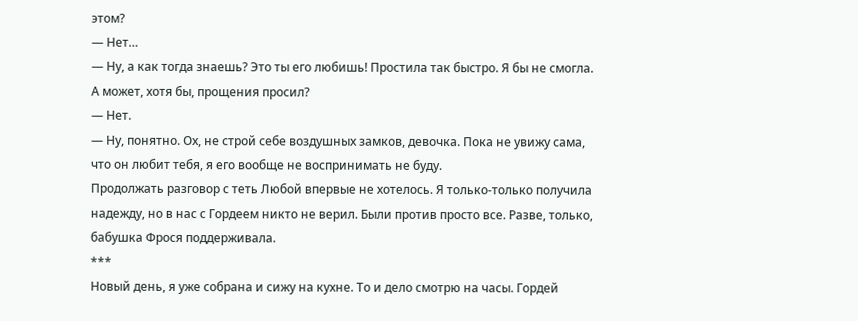этом?
— Нет…
— Ну, а как тогда знаешь? Это ты его любишь! Простила так быстро. Я бы не смогла. А может, хотя бы, прощения просил?
— Нет.
— Ну, понятно. Ох, не строй себе воздушных замков, девочка. Пока не увижу сама, что он любит тебя, я его вообще не воспринимать не буду.
Продолжать разговор с теть Любой впервые не хотелось. Я только-только получила надежду, но в нас с Гордеем никто не верил. Были против просто все. Разве, только, бабушка Фрося поддерживала.
***
Новый день, я уже собрана и сижу на кухне. То и дело смотрю на часы. Гордей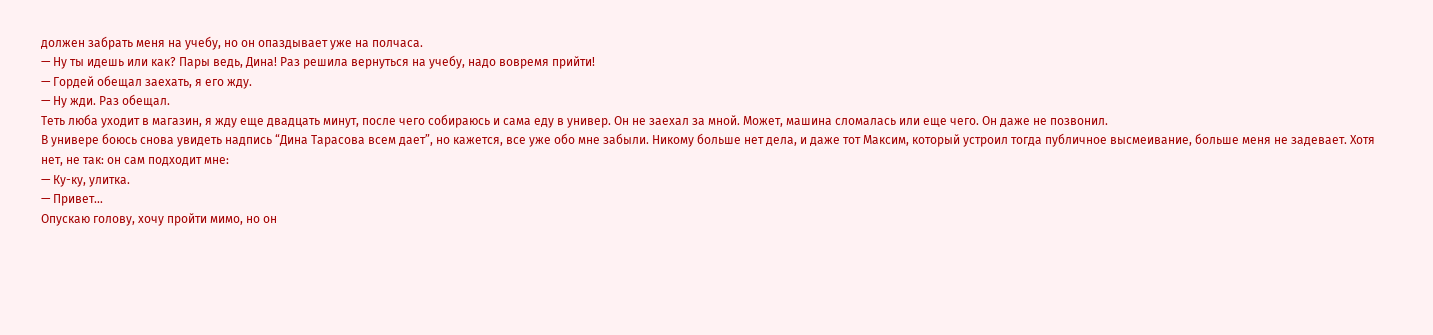должен забрать меня на учебу, но он опаздывает уже на полчаса.
— Ну ты идешь или как? Пары ведь, Дина! Раз решила вернуться на учебу, надо вовремя прийти!
— Гордей обещал заехать, я его жду.
— Ну жди. Раз обещал.
Теть люба уходит в магазин, я жду еще двадцать минут, после чего собираюсь и сама еду в универ. Он не заехал за мной. Может, машина сломалась или еще чего. Он даже не позвонил.
В универе боюсь снова увидеть надпись “Дина Тарасова всем дает”, но кажется, все уже обо мне забыли. Никому больше нет дела, и даже тот Максим, который устроил тогда публичное высмеивание, больше меня не задевает. Хотя нет, не так: он сам подходит мне:
— Ку-ку, улитка.
— Привет…
Опускаю голову, хочу пройти мимо, но он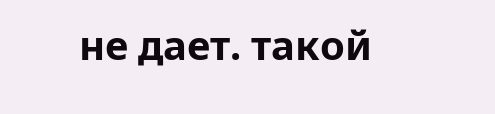не дает. такой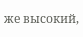же высокий,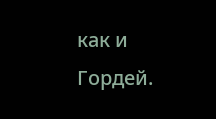как и Гордей.